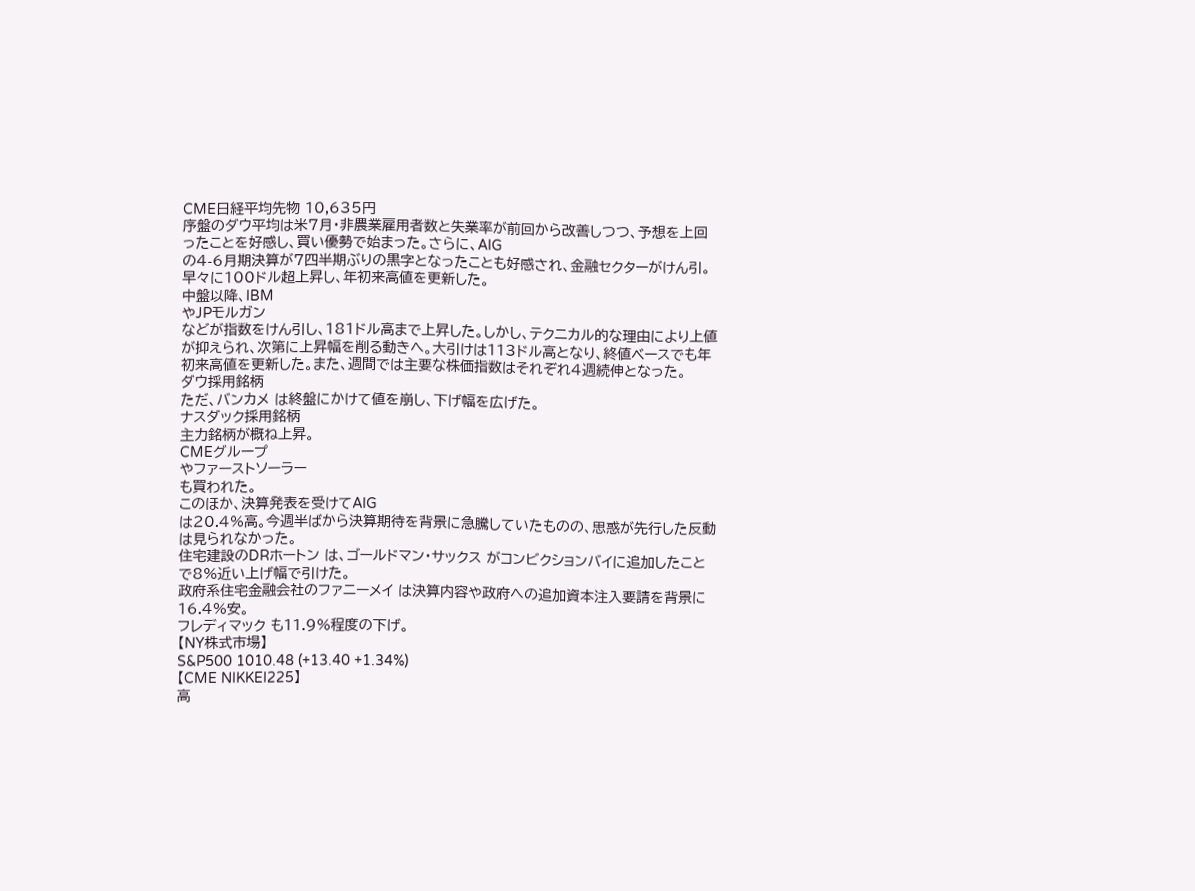CME日経平均先物 10,635円
序盤のダウ平均は米7月・非農業雇用者数と失業率が前回から改善しつつ、予想を上回ったことを好感し、買い優勢で始まった。さらに、AIG
の4-6月期決算が7四半期ぶりの黒字となったことも好感され、金融セクターがけん引。早々に100ドル超上昇し、年初来高値を更新した。
中盤以降、IBM
やJPモルガン
などが指数をけん引し、181ドル高まで上昇した。しかし、テクニカル的な理由により上値が抑えられ、次第に上昇幅を削る動きへ。大引けは113ドル高となり、終値ベースでも年初来高値を更新した。また、週間では主要な株価指数はそれぞれ4週続伸となった。
ダウ採用銘柄
ただ、バンカメ は終盤にかけて値を崩し、下げ幅を広げた。
ナスダック採用銘柄
主力銘柄が概ね上昇。
CMEグループ
やファーストソーラー
も買われた。
このほか、決算発表を受けてAIG
は20.4%高。今週半ばから決算期待を背景に急騰していたものの、思惑が先行した反動は見られなかった。
住宅建設のDRホートン は、ゴールドマン・サックス がコンビクションバイに追加したことで8%近い上げ幅で引けた。
政府系住宅金融会社のファニーメイ は決算内容や政府への追加資本注入要請を背景に16.4%安。
フレディマック も11.9%程度の下げ。
【NY株式市場】
S&P500 1010.48 (+13.40 +1.34%)
【CME NIKKEI225】
高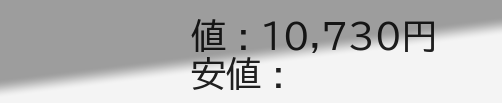値 : 10,730円
安値 :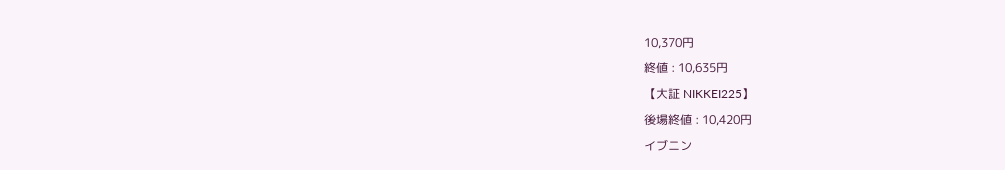10,370円
終値 : 10,635円
【大証 NIKKEI225】
後場終値 : 10,420円
イブニン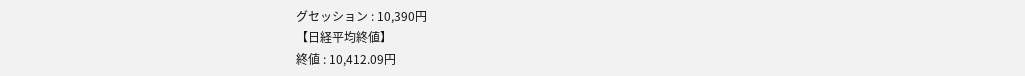グセッション : 10,390円
【日経平均終値】
終値 : 10,412.09円